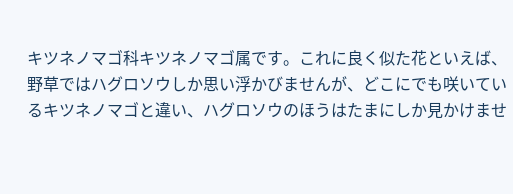キツネノマゴ科キツネノマゴ属です。これに良く似た花といえば、野草ではハグロソウしか思い浮かびませんが、どこにでも咲いているキツネノマゴと違い、ハグロソウのほうはたまにしか見かけませ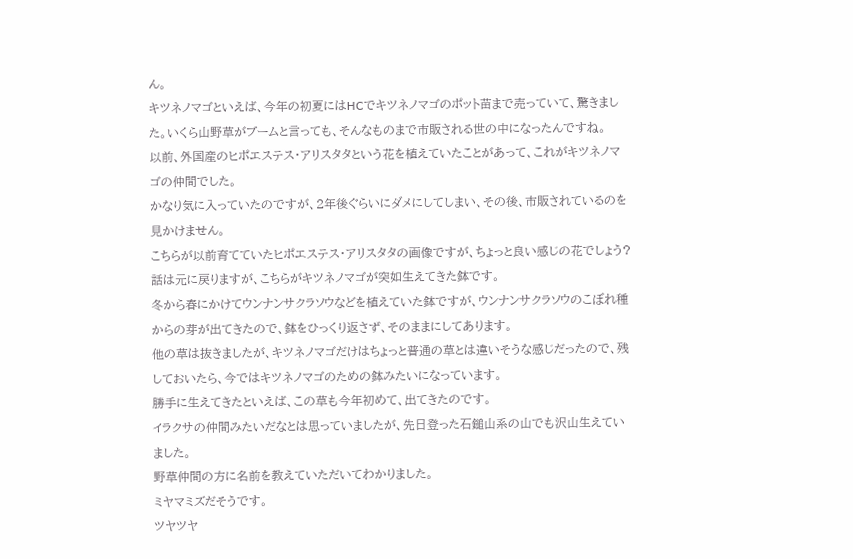ん。
キツネノマゴといえば、今年の初夏にはHCでキツネノマゴのポット苗まで売っていて、驚きました。いくら山野草がブームと言っても、そんなものまで市販される世の中になったんですね。
以前、外国産のヒポエステス・アリスタタという花を植えていたことがあって、これがキツネノマゴの仲間でした。
かなり気に入っていたのですが、2年後ぐらいにダメにしてしまい、その後、市販されているのを見かけません。
こちらが以前育てていたヒポエステス・アリスタタの画像ですが、ちょっと良い感じの花でしょう?
話は元に戻りますが、こちらがキツネノマゴが突如生えてきた鉢です。
冬から春にかけてウンナンサクラソウなどを植えていた鉢ですが、ウンナンサクラソウのこぼれ種からの芽が出てきたので、鉢をひっくり返さず、そのままにしてあります。
他の草は抜きましたが、キツネノマゴだけはちょっと普通の草とは違いそうな感じだったので、残しておいたら、今ではキツネノマゴのための鉢みたいになっています。
勝手に生えてきたといえば、この草も今年初めて、出てきたのです。
イラクサの仲間みたいだなとは思っていましたが、先日登った石鎚山系の山でも沢山生えていました。
野草仲間の方に名前を教えていただいてわかりました。
ミヤマミズだそうです。
ツヤツヤ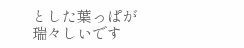とした葉っぱが瑞々しいです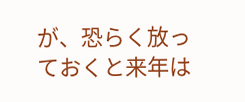が、恐らく放っておくと来年は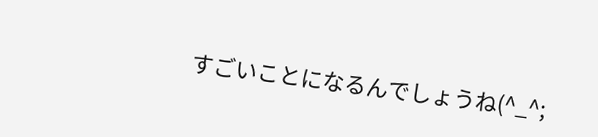すごいことになるんでしょうね(^_^;